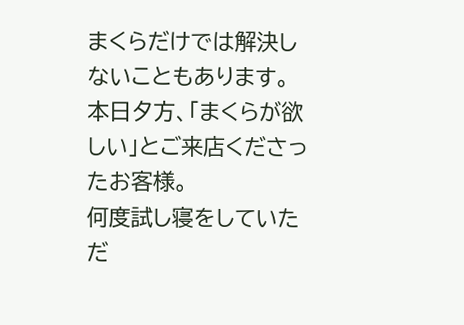まくらだけでは解決しないこともあります。
本日夕方、「まくらが欲しい」とご来店くださったお客様。
何度試し寝をしていただ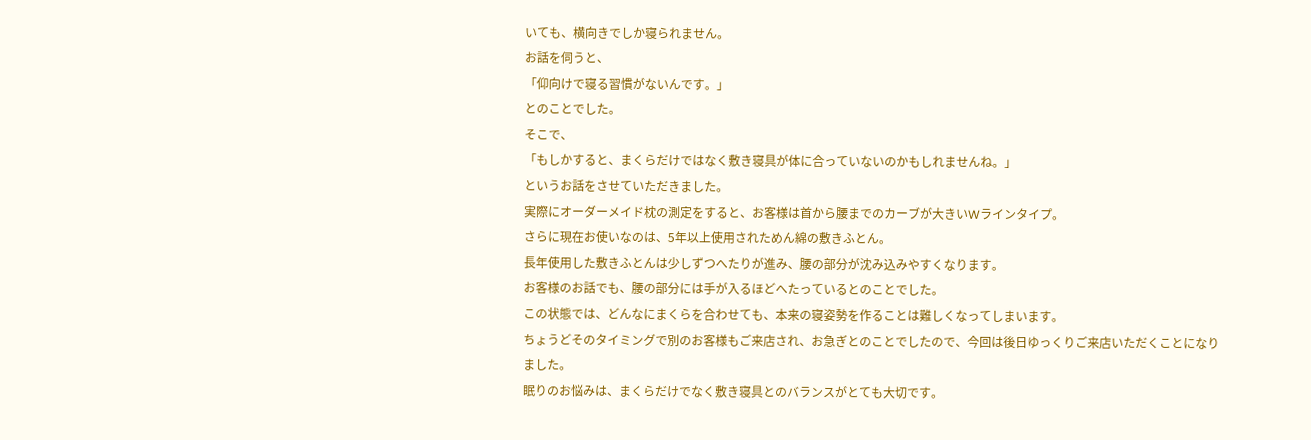いても、横向きでしか寝られません。
お話を伺うと、
「仰向けで寝る習慣がないんです。」
とのことでした。
そこで、
「もしかすると、まくらだけではなく敷き寝具が体に合っていないのかもしれませんね。」
というお話をさせていただきました。
実際にオーダーメイド枕の測定をすると、お客様は首から腰までのカーブが大きいWラインタイプ。
さらに現在お使いなのは、5年以上使用されためん綿の敷きふとん。
長年使用した敷きふとんは少しずつへたりが進み、腰の部分が沈み込みやすくなります。
お客様のお話でも、腰の部分には手が入るほどへたっているとのことでした。
この状態では、どんなにまくらを合わせても、本来の寝姿勢を作ることは難しくなってしまいます。
ちょうどそのタイミングで別のお客様もご来店され、お急ぎとのことでしたので、今回は後日ゆっくりご来店いただくことになりました。
眠りのお悩みは、まくらだけでなく敷き寝具とのバランスがとても大切です。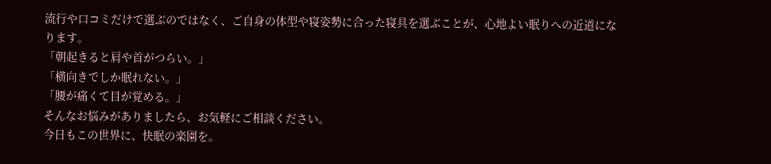流行や口コミだけで選ぶのではなく、ご自身の体型や寝姿勢に合った寝具を選ぶことが、心地よい眠りへの近道になります。
「朝起きると肩や首がつらい。」
「横向きでしか眠れない。」
「腰が痛くて目が覚める。」
そんなお悩みがありましたら、お気軽にご相談ください。
今日もこの世界に、快眠の楽園を。